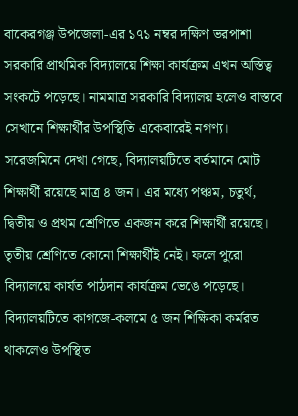বাকেরগঞ্জ উপজেলা-এর ১৭১ নম্বর দক্ষিণ ভরপাশা সরকারি প্রাথমিক বিদ্যালয়ে শিক্ষা কার্যক্রম এখন অস্তিত্ব সংকটে পড়েছে। নামমাত্র সরকারি বিদ্যালয় হলেও বাস্তবে সেখানে শিক্ষার্থীর উপস্থিতি একেবারেই নগণ্য।
সরেজমিনে দেখা গেছে, বিদ্যালয়টিতে বর্তমানে মোট শিক্ষার্থী রয়েছে মাত্র ৪ জন। এর মধ্যে পঞ্চম, চতুর্থ, দ্বিতীয় ও প্রথম শ্রেণিতে একজন করে শিক্ষার্থী রয়েছে। তৃতীয় শ্রেণিতে কোনো শিক্ষার্থীই নেই। ফলে পুরো বিদ্যালয়ে কার্যত পাঠদান কার্যক্রম ভেঙে পড়েছে।
বিদ্যালয়টিতে কাগজে-কলমে ৫ জন শিক্ষিকা কর্মরত থাকলেও উপস্থিত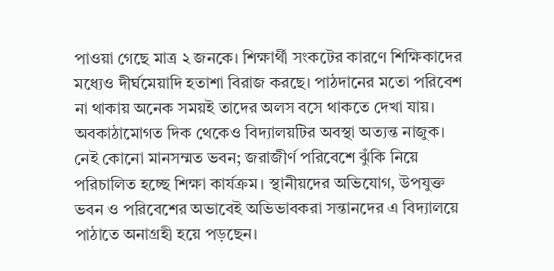পাওয়া গেছে মাত্র ২ জনকে। শিক্ষার্থী সংকটের কারণে শিক্ষিকাদের মধ্যেও দীর্ঘমেয়াদি হতাশা বিরাজ করছে। পাঠদানের মতো পরিবেশ না থাকায় অনেক সময়ই তাদের অলস বসে থাকতে দেখা যায়।
অবকাঠামোগত দিক থেকেও বিদ্যালয়টির অবস্থা অত্যন্ত নাজুক। নেই কোনো মানসম্মত ভবন; জরাজীর্ণ পরিবেশে ঝুঁকি নিয়ে পরিচালিত হচ্ছে শিক্ষা কার্যক্রম। স্থানীয়দের অভিযোগ, উপযুক্ত ভবন ও পরিবেশের অভাবেই অভিভাবকরা সন্তানদের এ বিদ্যালয়ে পাঠাতে অনাগ্রহী হয়ে পড়ছেন।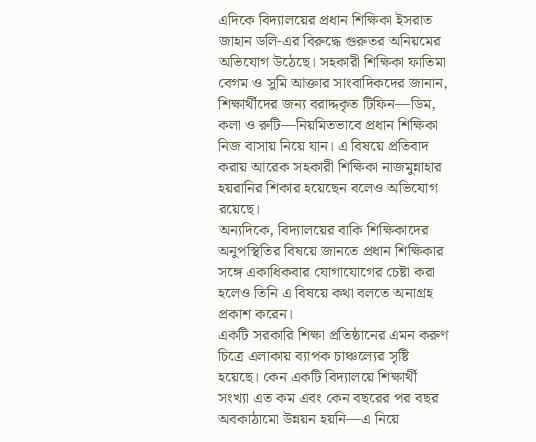এদিকে বিদ্যালয়ের প্রধান শিক্ষিকা ইসরাত জাহান ডলি-এর বিরুদ্ধে গুরুতর অনিয়মের অভিযোগ উঠেছে। সহকারী শিক্ষিকা ফাতিমা বেগম ও সুমি আক্তার সাংবাদিকদের জানান, শিক্ষার্থীদের জন্য বরাদ্দকৃত টিফিন—ডিম, কলা ও রুটি—নিয়মিতভাবে প্রধান শিক্ষিকা নিজ বাসায় নিয়ে যান। এ বিষয়ে প্রতিবাদ করায় আরেক সহকারী শিক্ষিকা নাজমুন্নাহার হয়রানির শিকার হয়েছেন বলেও অভিযোগ রয়েছে।
অন্যদিকে, বিদ্যালয়ের বাকি শিক্ষিকাদের অনুপস্থিতির বিষয়ে জানতে প্রধান শিক্ষিকার সঙ্গে একাধিকবার যোগাযোগের চেষ্টা করা হলেও তিনি এ বিষয়ে কথা বলতে অনাগ্রহ প্রকাশ করেন।
একটি সরকারি শিক্ষা প্রতিষ্ঠানের এমন করুণ চিত্রে এলাকায় ব্যাপক চাঞ্চল্যের সৃষ্টি হয়েছে। কেন একটি বিদ্যালয়ে শিক্ষার্থী সংখ্যা এত কম এবং কেন বছরের পর বছর অবকাঠামো উন্নয়ন হয়নি—এ নিয়ে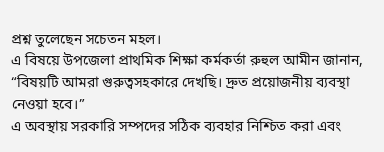প্রশ্ন তুলেছেন সচেতন মহল।
এ বিষয়ে উপজেলা প্রাথমিক শিক্ষা কর্মকর্তা রুহুল আমীন জানান, “বিষয়টি আমরা গুরুত্বসহকারে দেখছি। দ্রুত প্রয়োজনীয় ব্যবস্থা নেওয়া হবে।”
এ অবস্থায় সরকারি সম্পদের সঠিক ব্যবহার নিশ্চিত করা এবং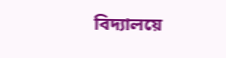বিদ্যালয়ে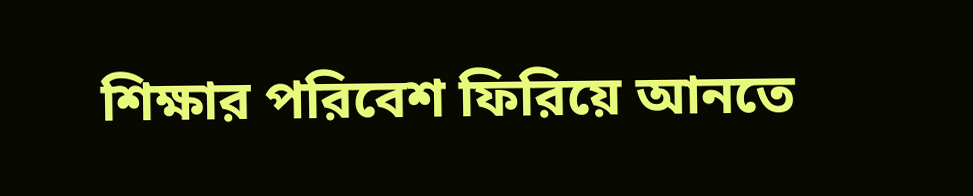শিক্ষার পরিবেশ ফিরিয়ে আনতে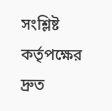সংশ্লিষ্ট কর্তৃপক্ষের দ্রুত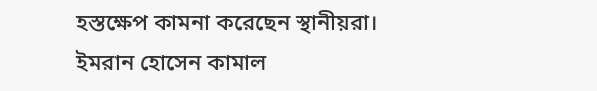হস্তক্ষেপ কামনা করেছেন স্থানীয়রা।
ইমরান হোসেন কামাল